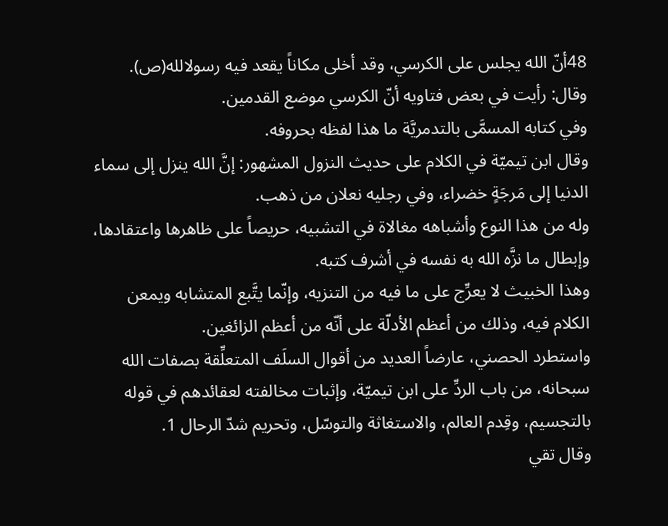48أنّ الله يجلس على الكرسي، وقد أخلى مكاناً يقعد فيه رسولالله(ص).
وقال: رأيت في بعض فتاويه أنّ الكرسي موضع القدمين.
وفي كتابه المسمَّى بالتدمريَّة ما هذا لفظه بحروفه.
وقال ابن تيميّة في الكلام على حديث النزول المشهور: إنَّ الله ينزل إلى سماء الدنيا إلى مَرجَةٍ خضراء، وفي رجليه نعلان من ذهب.
وله من هذا النوع وأشباهه مغالاة في التشبيه، حريصاً على ظاهرها واعتقادها، وإبطال ما نزَّه الله به نفسه في أشرف كتبه.
وهذا الخبيث لا يعرِّج على ما فيه من التنزيه، وإنّما يتَّبع المتشابه ويمعن الكلام فيه، وذلك من أعظم الأدلّة على أنّه من أعظم الزائغين.
واستطرد الحصني، عارضاً العديد من أقوال السلَف المتعلِّقة بصفات الله سبحانه، من باب الردِّ على ابن تيميّة، وإثبات مخالفته لعقائدهم في قوله بالتجسيم، وقِدم العالم، والاستغاثة والتوسّل، وتحريم شدّ الرحال 1.
وقال تقي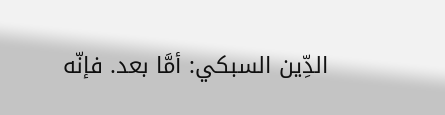الدِّين السبكي: أمَّا بعد. فإنّه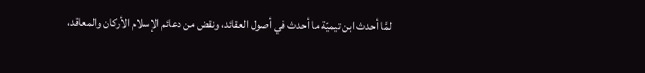لمَّا أحدث ابن تيميّة ما أحدث في أصول العقائد، ونقض من دعائم الإسلام الأركان والمعاقد،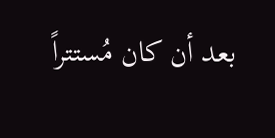بعد أن كان مُستتراً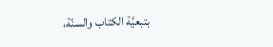بتبعيَّة الكتاب والسنّة،